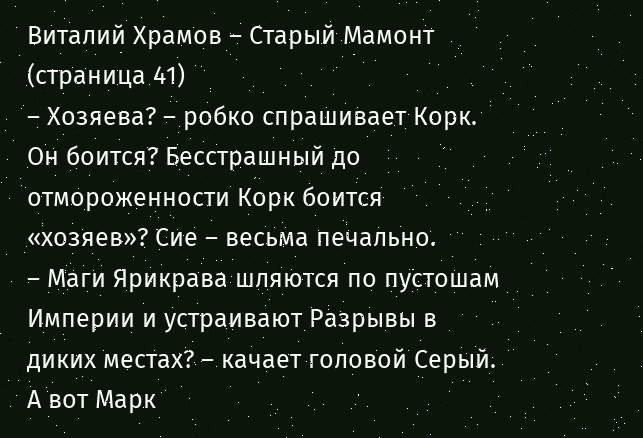Виталий Храмов – Старый Мамонт (страница 41)
– Хозяева? – робко спрашивает Корк. Он боится? Бесстрашный до отмороженности Корк боится «хозяев»? Сие – весьма печально.
– Маги Ярикрава шляются по пустошам Империи и устраивают Разрывы в диких местах? – качает головой Серый.
А вот Марк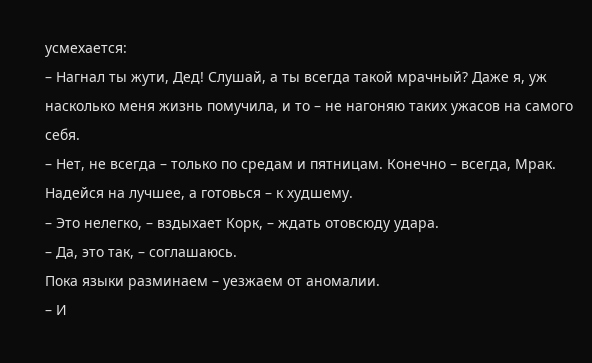усмехается:
– Нагнал ты жути, Дед! Слушай, а ты всегда такой мрачный? Даже я, уж насколько меня жизнь помучила, и то – не нагоняю таких ужасов на самого себя.
– Нет, не всегда – только по средам и пятницам. Конечно – всегда, Мрак. Надейся на лучшее, а готовься – к худшему.
– Это нелегко, – вздыхает Корк, – ждать отовсюду удара.
– Да, это так, – соглашаюсь.
Пока языки разминаем – уезжаем от аномалии.
– И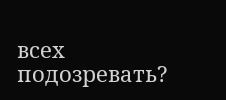всех подозревать?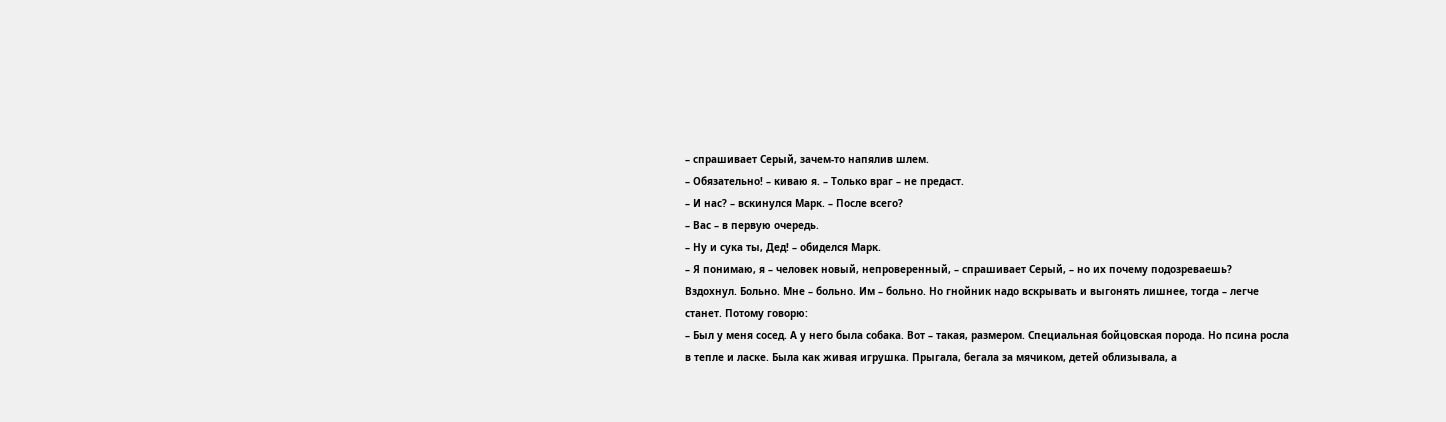– спрашивает Серый, зачем-то напялив шлем.
– Обязательно! – киваю я. – Только враг – не предаст.
– И нас? – вскинулся Марк. – После всего?
– Вас – в первую очередь.
– Ну и сука ты, Дед! – обиделся Марк.
– Я понимаю, я – человек новый, непроверенный, – спрашивает Серый, – но их почему подозреваешь?
Вздохнул. Больно. Мне – больно. Им – больно. Но гнойник надо вскрывать и выгонять лишнее, тогда – легче станет. Потому говорю:
– Был у меня сосед. А у него была собака. Вот – такая, размером. Специальная бойцовская порода. Но псина росла в тепле и ласке. Была как живая игрушка. Прыгала, бегала за мячиком, детей облизывала, а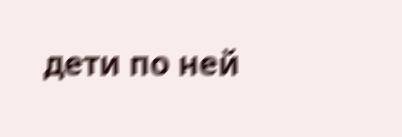дети по ней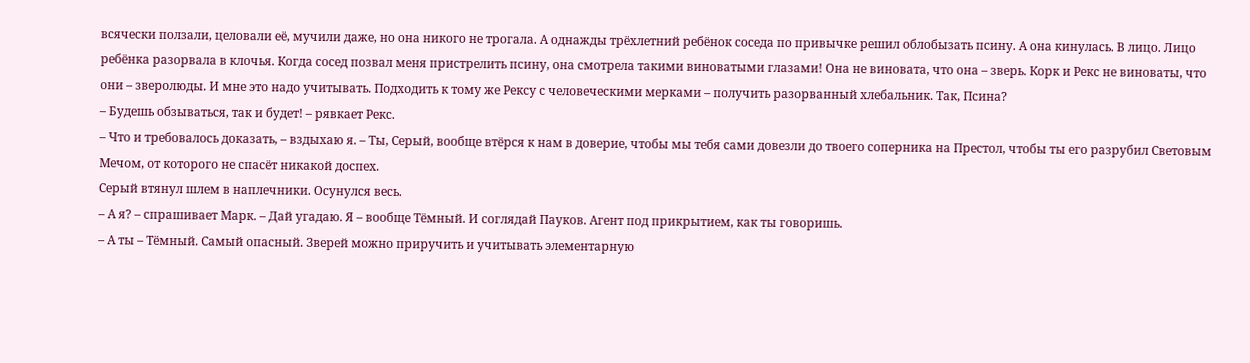всячески ползали, целовали её, мучили даже, но она никого не трогала. А однажды трёхлетний ребёнок соседа по привычке решил облобызать псину. А она кинулась. В лицо. Лицо ребёнка разорвала в клочья. Когда сосед позвал меня пристрелить псину, она смотрела такими виноватыми глазами! Она не виновата, что она – зверь. Корк и Рекс не виноваты, что они – зверолюды. И мне это надо учитывать. Подходить к тому же Рексу с человеческими мерками – получить разорванный хлебальник. Так, Псина?
– Будешь обзываться, так и будет! – рявкает Рекс.
– Что и требовалось доказать, – вздыхаю я. – Ты, Серый, вообще втёрся к нам в доверие, чтобы мы тебя сами довезли до твоего соперника на Престол, чтобы ты его разрубил Световым Мечом, от которого не спасёт никакой доспех.
Серый втянул шлем в наплечники. Осунулся весь.
– А я? – спрашивает Марк. – Дай угадаю. Я – вообще Тёмный. И соглядай Пауков. Агент под прикрытием, как ты говоришь.
– А ты – Тёмный. Самый опасный. Зверей можно приручить и учитывать элементарную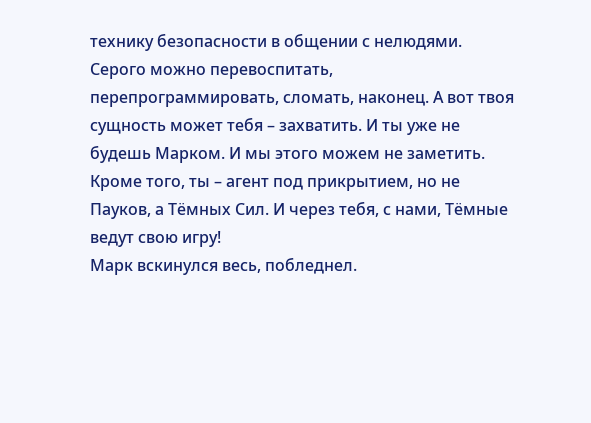технику безопасности в общении с нелюдями. Серого можно перевоспитать, перепрограммировать, сломать, наконец. А вот твоя сущность может тебя – захватить. И ты уже не будешь Марком. И мы этого можем не заметить. Кроме того, ты – агент под прикрытием, но не Пауков, а Тёмных Сил. И через тебя, с нами, Тёмные ведут свою игру!
Марк вскинулся весь, побледнел.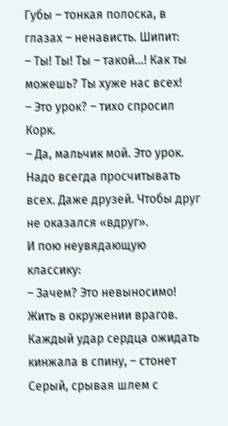Губы – тонкая полоска, в глазах – ненависть. Шипит:
– Ты! Ты! Ты – такой…! Как ты можешь? Ты хуже нас всех!
– Это урок? – тихо спросил Корк.
– Да, мальчик мой. Это урок. Надо всегда просчитывать всех. Даже друзей. Чтобы друг не оказался «вдруг».
И пою неувядающую классику:
– Зачем? Это невыносимо! Жить в окружении врагов. Каждый удар сердца ожидать кинжала в спину, – стонет Серый, срывая шлем с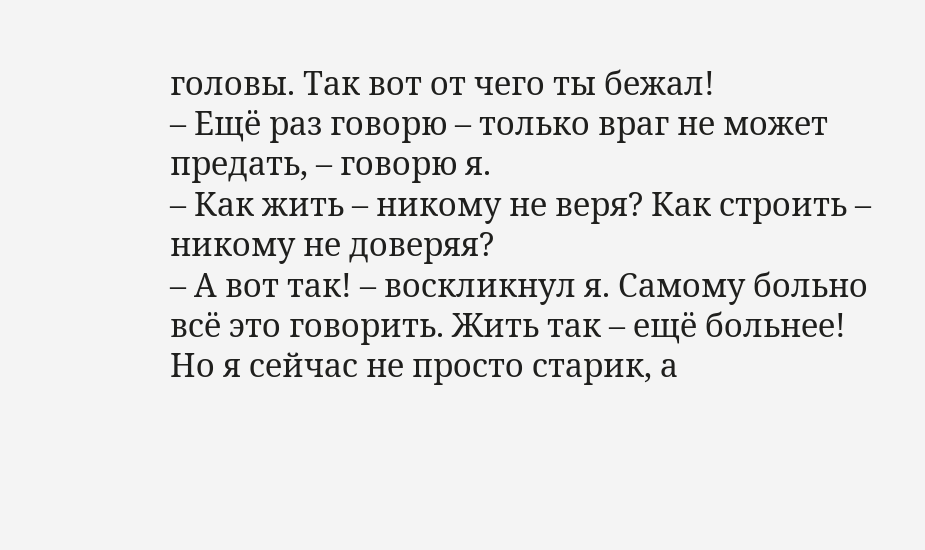головы. Так вот от чего ты бежал!
– Ещё раз говорю – только враг не может предать, – говорю я.
– Как жить – никому не веря? Как строить – никому не доверяя?
– А вот так! – воскликнул я. Самому больно всё это говорить. Жить так – ещё больнее! Но я сейчас не просто старик, а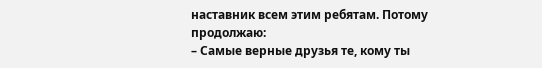наставник всем этим ребятам. Потому продолжаю:
– Самые верные друзья те, кому ты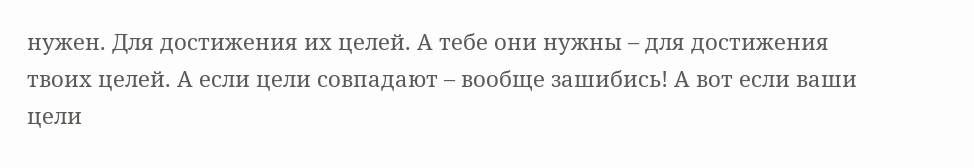нужен. Для достижения их целей. А тебе они нужны – для достижения твоих целей. А если цели совпадают – вообще зашибись! А вот если ваши цели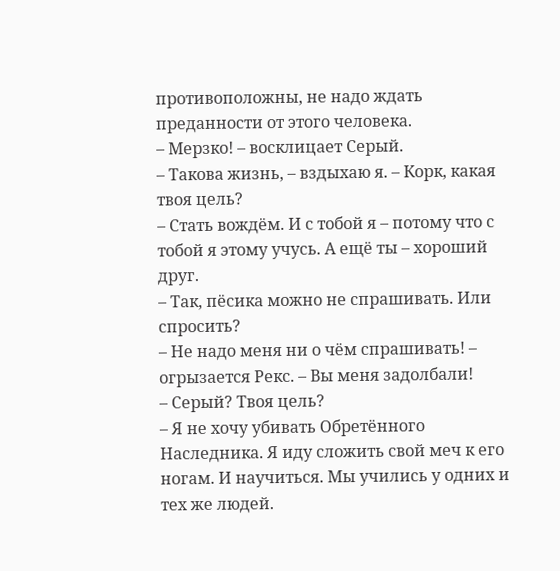противоположны, не надо ждать преданности от этого человека.
– Мерзко! – восклицает Серый.
– Такова жизнь, – вздыхаю я. – Корк, какая твоя цель?
– Стать вождём. И с тобой я – потому что с тобой я этому учусь. А ещё ты – хороший друг.
– Так, пёсика можно не спрашивать. Или спросить?
– Не надо меня ни о чём спрашивать! – огрызается Рекс. – Вы меня задолбали!
– Серый? Твоя цель?
– Я не хочу убивать Обретённого Наследника. Я иду сложить свой меч к его ногам. И научиться. Мы учились у одних и тех же людей.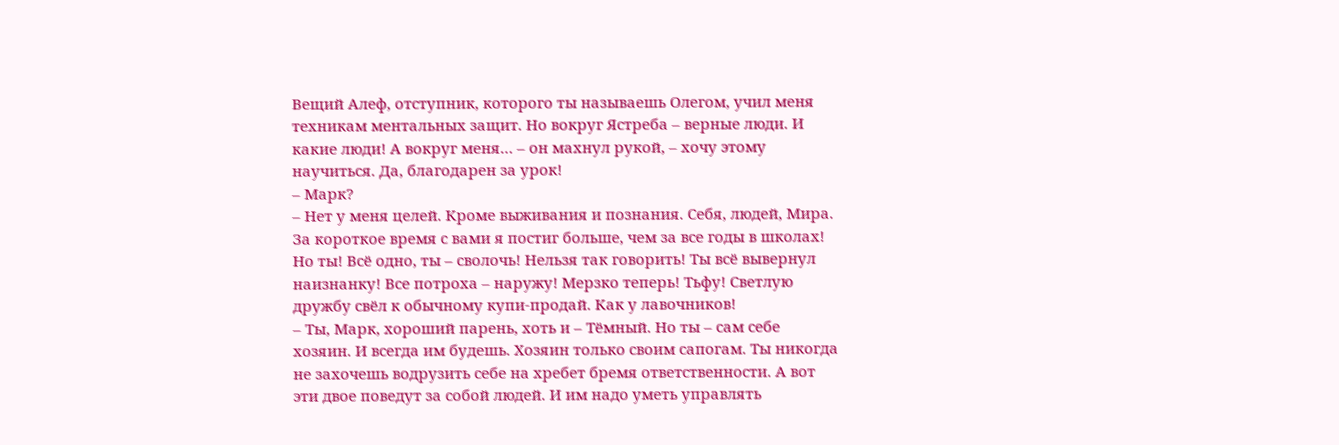Вещий Алеф, отступник, которого ты называешь Олегом, учил меня техникам ментальных защит. Но вокруг Ястреба – верные люди. И какие люди! А вокруг меня… – он махнул рукой, – хочу этому научиться. Да, благодарен за урок!
– Марк?
– Нет у меня целей. Кроме выживания и познания. Себя, людей, Мира. За короткое время с вами я постиг больше, чем за все годы в школах! Но ты! Всё одно, ты – сволочь! Нельзя так говорить! Ты всё вывернул наизнанку! Все потроха – наружу! Мерзко теперь! Тьфу! Светлую дружбу свёл к обычному купи-продай. Как у лавочников!
– Ты, Марк, хороший парень, хоть и – Тёмный. Но ты – сам себе хозяин. И всегда им будешь. Хозяин только своим сапогам. Ты никогда не захочешь водрузить себе на хребет бремя ответственности. А вот эти двое поведут за собой людей. И им надо уметь управлять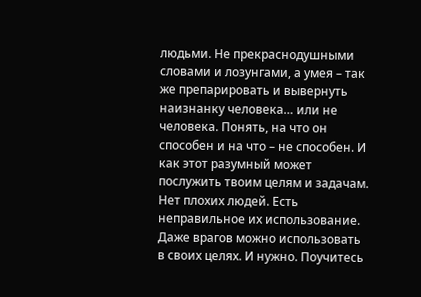людьми. Не прекраснодушными словами и лозунгами, а умея – так же препарировать и вывернуть наизнанку человека… или не человека. Понять, на что он способен и на что – не способен. И как этот разумный может послужить твоим целям и задачам. Нет плохих людей. Есть неправильное их использование. Даже врагов можно использовать в своих целях. И нужно. Поучитесь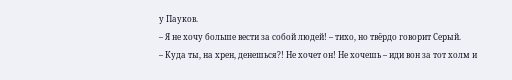у Пауков.
– Я не хочу больше вести за собой людей! – тихо, но твёрдо говорит Серый.
– Куда ты, на хрен, денешься?! Не хочет он! Не хочешь – иди вон за тот холм и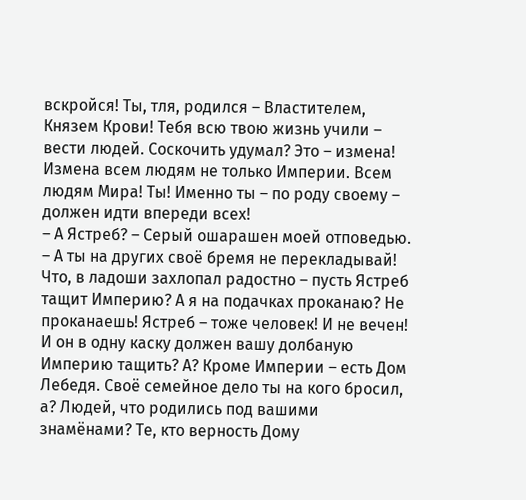вскройся! Ты, тля, родился – Властителем, Князем Крови! Тебя всю твою жизнь учили – вести людей. Соскочить удумал? Это – измена! Измена всем людям не только Империи. Всем людям Мира! Ты! Именно ты – по роду своему – должен идти впереди всех!
– А Ястреб? – Серый ошарашен моей отповедью.
– А ты на других своё бремя не перекладывай! Что, в ладоши захлопал радостно – пусть Ястреб тащит Империю? А я на подачках проканаю? Не проканаешь! Ястреб – тоже человек! И не вечен! И он в одну каску должен вашу долбаную Империю тащить? А? Кроме Империи – есть Дом Лебедя. Своё семейное дело ты на кого бросил, а? Людей, что родились под вашими знамёнами? Те, кто верность Дому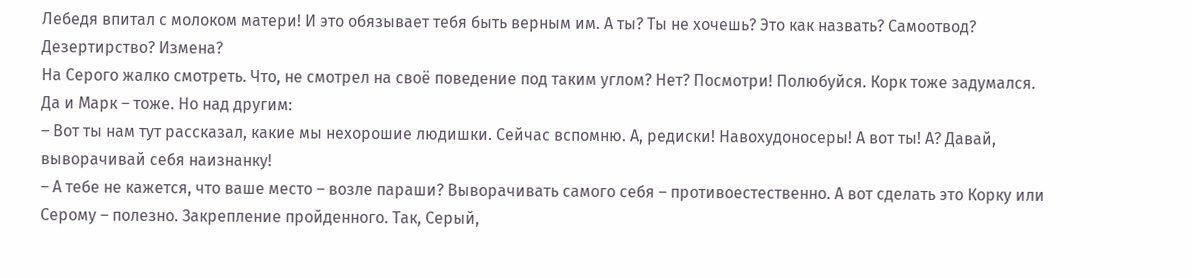Лебедя впитал с молоком матери! И это обязывает тебя быть верным им. А ты? Ты не хочешь? Это как назвать? Самоотвод? Дезертирство? Измена?
На Серого жалко смотреть. Что, не смотрел на своё поведение под таким углом? Нет? Посмотри! Полюбуйся. Корк тоже задумался. Да и Марк – тоже. Но над другим:
– Вот ты нам тут рассказал, какие мы нехорошие людишки. Сейчас вспомню. А, редиски! Навохудоносеры! А вот ты! А? Давай, выворачивай себя наизнанку!
– А тебе не кажется, что ваше место – возле параши? Выворачивать самого себя – противоестественно. А вот сделать это Корку или Серому – полезно. Закрепление пройденного. Так, Серый,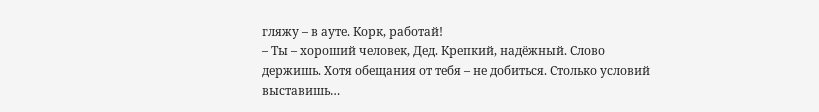гляжу – в ауте. Корк, работай!
– Ты – хороший человек, Дед. Крепкий, надёжный. Слово держишь. Хотя обещания от тебя – не добиться. Столько условий выставишь…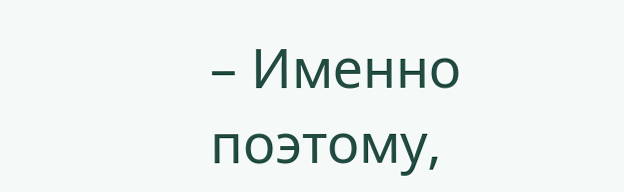– Именно поэтому,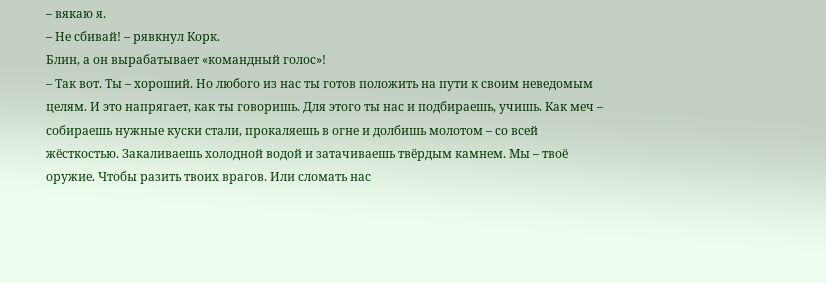– вякаю я.
– Не сбивай! – рявкнул Корк.
Блин, а он вырабатывает «командный голос»!
– Так вот. Ты – хороший. Но любого из нас ты готов положить на пути к своим неведомым целям. И это напрягает, как ты говоришь. Для этого ты нас и подбираешь, учишь. Как меч – собираешь нужные куски стали, прокаляешь в огне и долбишь молотом – со всей жёсткостью. Закаливаешь холодной водой и затачиваешь твёрдым камнем. Мы – твоё оружие. Чтобы разить твоих врагов. Или сломать нас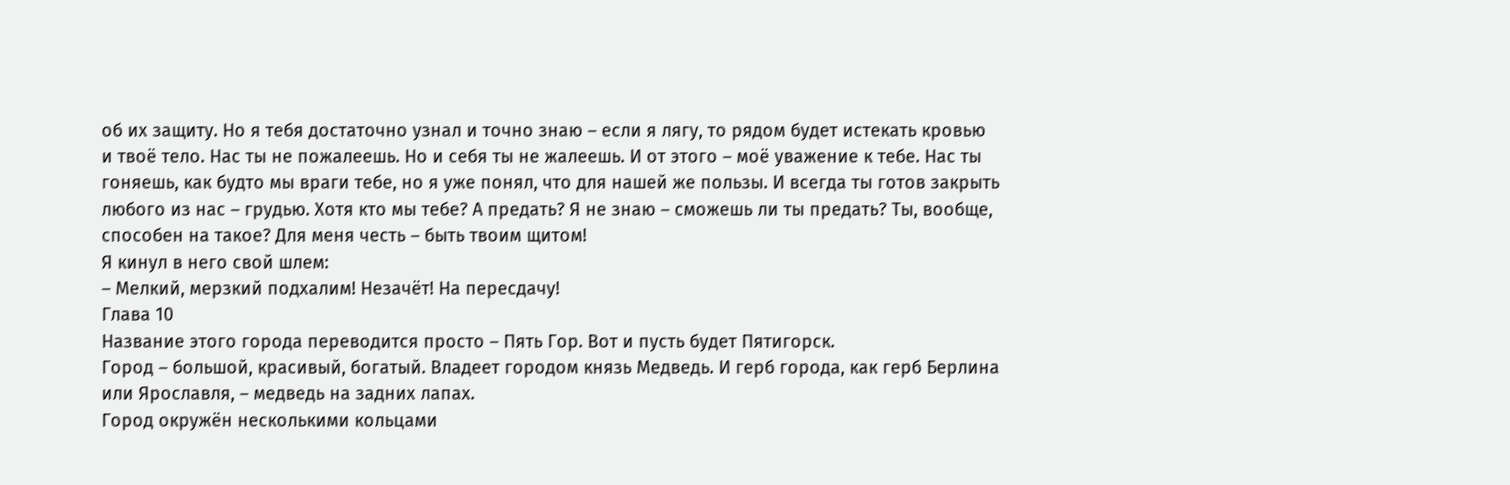об их защиту. Но я тебя достаточно узнал и точно знаю – если я лягу, то рядом будет истекать кровью и твоё тело. Нас ты не пожалеешь. Но и себя ты не жалеешь. И от этого – моё уважение к тебе. Нас ты гоняешь, как будто мы враги тебе, но я уже понял, что для нашей же пользы. И всегда ты готов закрыть любого из нас – грудью. Хотя кто мы тебе? А предать? Я не знаю – сможешь ли ты предать? Ты, вообще, способен на такое? Для меня честь – быть твоим щитом!
Я кинул в него свой шлем:
– Мелкий, мерзкий подхалим! Незачёт! На пересдачу!
Глава 10
Название этого города переводится просто – Пять Гор. Вот и пусть будет Пятигорск.
Город – большой, красивый, богатый. Владеет городом князь Медведь. И герб города, как герб Берлина или Ярославля, – медведь на задних лапах.
Город окружён несколькими кольцами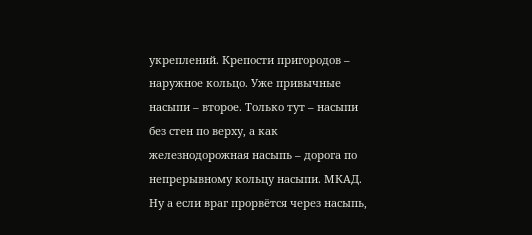укреплений. Крепости пригородов – наружное кольцо. Уже привычные насыпи – второе. Только тут – насыпи без стен по верху, а как железнодорожная насыпь – дорога по непрерывному кольцу насыпи. МКАД. Ну а если враг прорвётся через насыпь,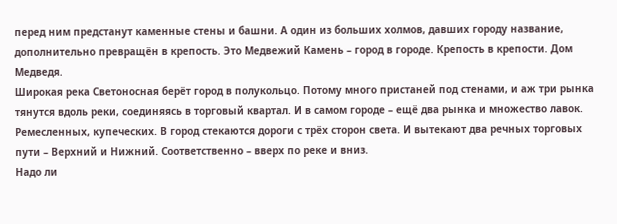перед ним предстанут каменные стены и башни. А один из больших холмов, давших городу название, дополнительно превращён в крепость. Это Медвежий Камень – город в городе. Крепость в крепости. Дом Медведя.
Широкая река Светоносная берёт город в полукольцо. Потому много пристаней под стенами, и аж три рынка тянутся вдоль реки, соединяясь в торговый квартал. И в самом городе – ещё два рынка и множество лавок. Ремесленных, купеческих. В город стекаются дороги с трёх сторон света. И вытекают два речных торговых пути – Верхний и Нижний. Соответственно – вверх по реке и вниз.
Надо ли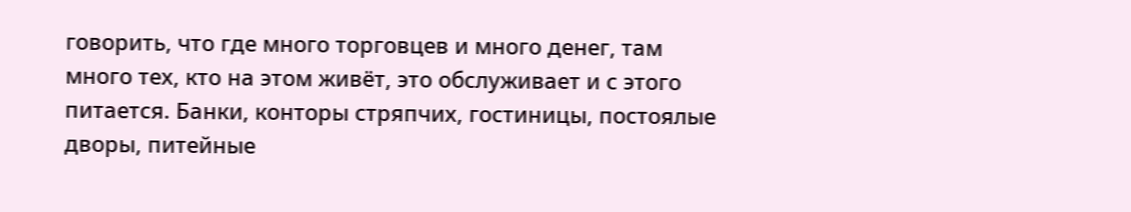говорить, что где много торговцев и много денег, там много тех, кто на этом живёт, это обслуживает и с этого питается. Банки, конторы стряпчих, гостиницы, постоялые дворы, питейные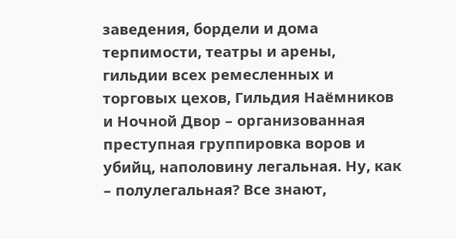заведения, бордели и дома терпимости, театры и арены, гильдии всех ремесленных и торговых цехов, Гильдия Наёмников и Ночной Двор – организованная преступная группировка воров и убийц, наполовину легальная. Ну, как – полулегальная? Все знают,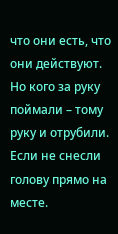что они есть, что они действуют. Но кого за руку поймали – тому руку и отрубили. Если не снесли голову прямо на месте.